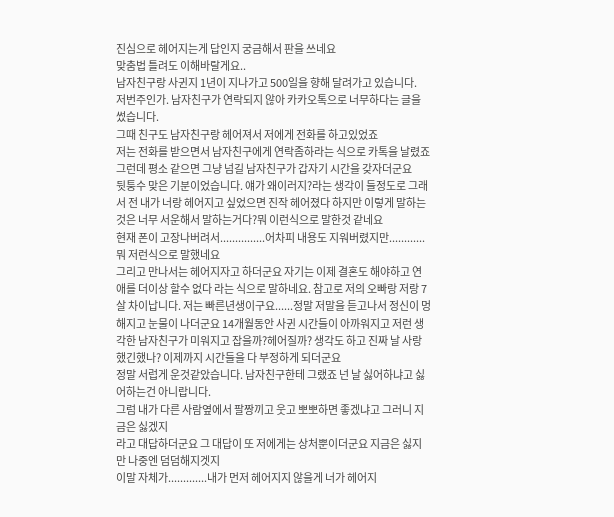진심으로 헤어지는게 답인지 궁금해서 판을 쓰네요
맞춤법 틀려도 이해바랄게요..
남자친구랑 사귄지 1년이 지나가고 500일을 향해 달려가고 있습니다.
저번주인가. 남자친구가 연락되지 않아 카카오톡으로 너무하다는 글을 썼습니다.
그때 친구도 남자친구랑 헤어져서 저에게 전화를 하고있었죠
저는 전화를 받으면서 남자친구에게 연락좀하라는 식으로 카톡을 날렸죠
그런데 평소 같으면 그냥 넘길 남자친구가 갑자기 시간을 갖자더군요
뒷퉁수 맞은 기분이었습니다. 얘가 왜이러지?라는 생각이 들정도로 그래서 전 내가 너랑 헤어지고 싶었으면 진작 헤어졌다 하지만 이렇게 말하는것은 너무 서운해서 말하는거다?뭐 이런식으로 말한것 같네요
현재 폰이 고장나버려서...............어차피 내용도 지워버렸지만............뭐 저런식으로 말했네요
그리고 만나서는 헤어지자고 하더군요 자기는 이제 결혼도 해야하고 연애를 더이상 할수 없다 라는 식으로 말하네요. 참고로 저의 오빠랑 저랑 7살 차이납니다. 저는 빠른년생이구요......정말 저말을 듣고나서 정신이 멍해지고 눈물이 나더군요 14개월동안 사귄 시간들이 아까워지고 저런 생각한 남자친구가 미워지고 잡을까?헤어질까? 생각도 하고 진짜 날 사랑했긴했나? 이제까지 시간들을 다 부정하게 되더군요
정말 서럽게 운것같았습니다. 남자친구한테 그랬죠 넌 날 싫어하냐고 싫어하는건 아니랍니다.
그럼 내가 다른 사람옆에서 팔짱끼고 웃고 뽀뽀하면 좋겠냐고 그러니 지금은 싫겠지
라고 대답하더군요 그 대답이 또 저에게는 상처뿐이더군요 지금은 싫지만 나중엔 덤덤해지겟지
이말 자체가.............내가 먼저 헤어지지 않을게 너가 헤어지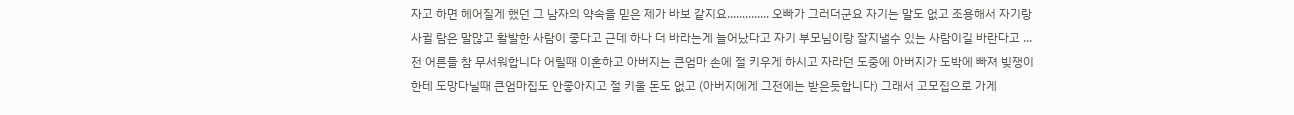자고 하면 헤어질게 했던 그 남자의 약속을 믿은 제가 바보 같지요.............. 오빠가 그러더군요 자기는 말도 없고 조용해서 자기랑 사귈 람은 말많고 활발한 사람이 좋다고 근데 하나 더 바라는게 늘어났다고 자기 부모님이랑 잘지낼수 있는 사람이길 바란다고 ... 전 어른들 참 무서워합니다 어릴때 이혼하고 아버지는 큰엄마 손에 절 키우게 하시고 자라던 도중에 아버지가 도박에 빠져 빚쟁이 한테 도망다닐때 큰엄마집도 안좋아지고 절 키울 돈도 없고 (아버지에게 그전에는 받은듯합니다) 그래서 고모집으로 가게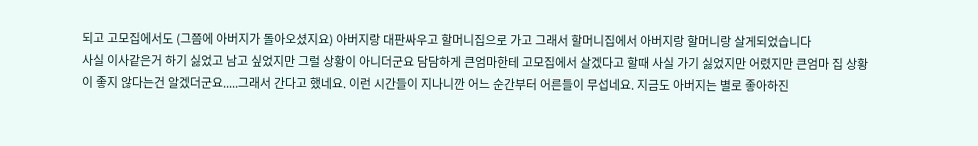되고 고모집에서도 (그쯤에 아버지가 돌아오셨지요) 아버지랑 대판싸우고 할머니집으로 가고 그래서 할머니집에서 아버지랑 할머니랑 살게되었습니다
사실 이사같은거 하기 싫었고 남고 싶었지만 그럴 상황이 아니더군요 담담하게 큰엄마한테 고모집에서 살겠다고 할때 사실 가기 싫었지만 어렸지만 큰엄마 집 상황이 좋지 않다는건 알겠더군요.....그래서 간다고 했네요. 이런 시간들이 지나니깐 어느 순간부터 어른들이 무섭네요. 지금도 아버지는 별로 좋아하진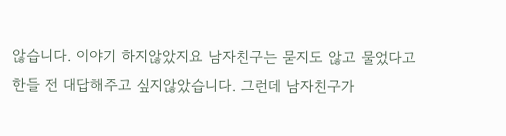않습니다. 이야기 하지않았지요 남자친구는 묻지도 않고 물었다고 한들 전 대답해주고 싶지않았습니다. 그런데 남자친구가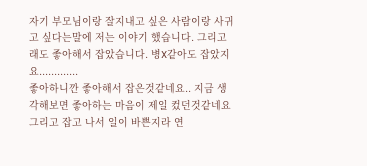자기 부모님이랑 잘지내고 싶은 사람이랑 사귀고 싶다는말에 저는 이야기 했습니다. 그리고 래도 좋아해서 잡았습니다. 병X같아도 잡았지요.............
좋아하니깐 좋아해서 잡은것같네요.. 지금 생각해보면 좋아하는 마음이 제일 컸던것같네요
그리고 잡고 나서 일이 바쁜지라 연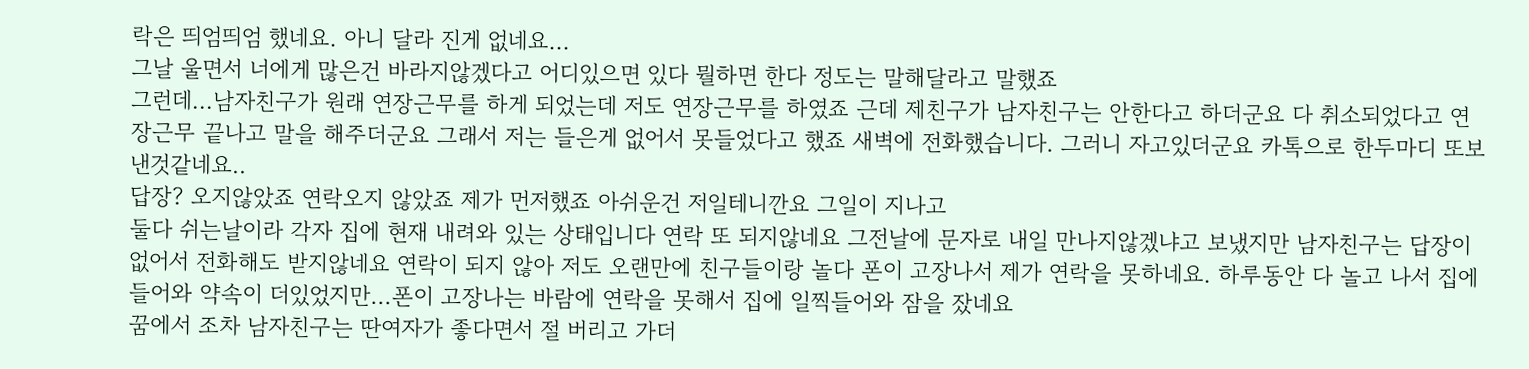락은 띄엄띄엄 했네요. 아니 달라 진게 없네요...
그날 울면서 너에게 많은건 바라지않겠다고 어디있으면 있다 뭘하면 한다 정도는 말해달라고 말했죠
그런데...남자친구가 원래 연장근무를 하게 되었는데 저도 연장근무를 하였죠 근데 제친구가 남자친구는 안한다고 하더군요 다 취소되었다고 연장근무 끝나고 말을 해주더군요 그래서 저는 들은게 없어서 못들었다고 했죠 새벽에 전화했습니다. 그러니 자고있더군요 카톡으로 한두마디 또보낸것같네요..
답장? 오지않았죠 연락오지 않았죠 제가 먼저했죠 아쉬운건 저일테니깐요 그일이 지나고
둘다 쉬는날이라 각자 집에 현재 내려와 있는 상태입니다 연락 또 되지않네요 그전날에 문자로 내일 만나지않겠냐고 보냈지만 남자친구는 답장이 없어서 전화해도 받지않네요 연락이 되지 않아 저도 오랜만에 친구들이랑 놀다 폰이 고장나서 제가 연락을 못하네요. 하루동안 다 놀고 나서 집에 들어와 약속이 더있었지만...폰이 고장나는 바람에 연락을 못해서 집에 일찍들어와 잠을 잤네요
꿈에서 조차 남자친구는 딴여자가 좋다면서 절 버리고 가더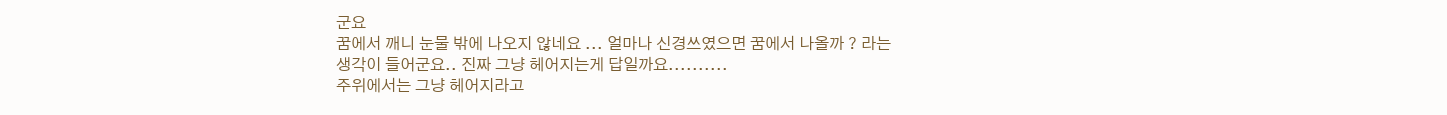군요
꿈에서 깨니 눈물 밖에 나오지 않네요 ... 얼마나 신경쓰였으면 꿈에서 나올까 ? 라는
생각이 들어군요.. 진짜 그냥 헤어지는게 답일까요..........
주위에서는 그냥 헤어지라고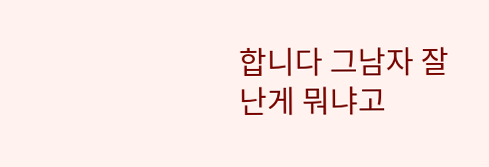합니다 그남자 잘난게 뭐냐고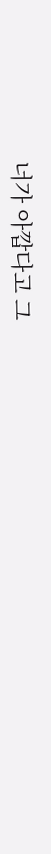너가 아깝다고 그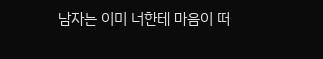남자는 이미 너한테 마음이 떠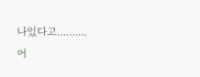나있다고..........
어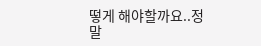떻게 해야할까요..정말